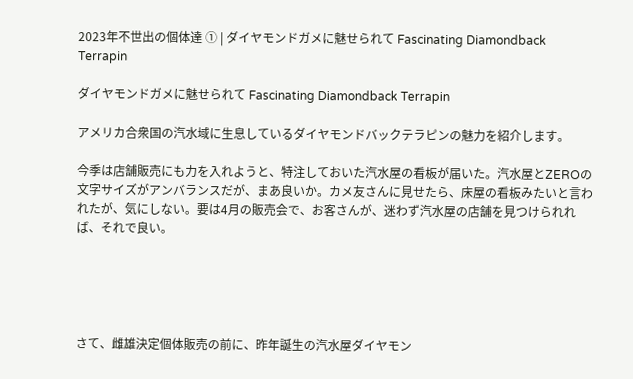2023年不世出の個体達 ① | ダイヤモンドガメに魅せられて Fascinating Diamondback Terrapin

ダイヤモンドガメに魅せられて Fascinating Diamondback Terrapin

アメリカ合衆国の汽水域に生息しているダイヤモンドバックテラピンの魅力を紹介します。

今季は店舗販売にも力を入れようと、特注しておいた汽水屋の看板が届いた。汽水屋とZEROの文字サイズがアンバランスだが、まあ良いか。カメ友さんに見せたら、床屋の看板みたいと言われたが、気にしない。要は4月の販売会で、お客さんが、迷わず汽水屋の店舗を見つけられれば、それで良い。





さて、雌雄決定個体販売の前に、昨年誕生の汽水屋ダイヤモン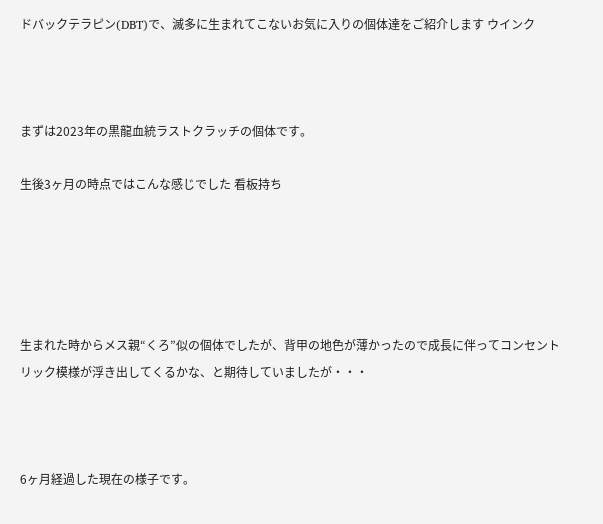ドバックテラピン(DBT)で、滅多に生まれてこないお気に入りの個体達をご紹介します ウインク



まずは2023年の黒龍血統ラストクラッチの個体です。

生後3ヶ月の時点ではこんな感じでした 看板持ち





生まれた時からメス親“くろ”似の個体でしたが、背甲の地色が薄かったので成長に伴ってコンセントリック模様が浮き出してくるかな、と期待していましたが・・・



6ヶ月経過した現在の様子です。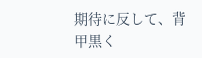期待に反して、背甲黒く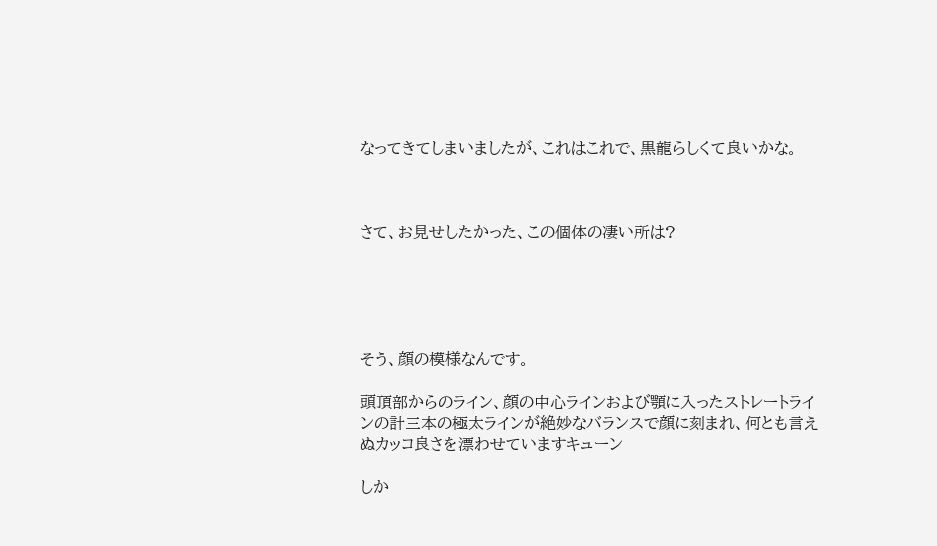なってきてしまいましたが、これはこれで、黒龍らしくて良いかな。



さて、お見せしたかった、この個体の凄い所は?





そう、顔の模様なんです。

頭頂部からのライン、顔の中心ラインおよび顎に入ったストレートラインの計三本の極太ラインが絶妙なバランスで顔に刻まれ、何とも言えぬカッコ良さを漂わせていますキューン

しか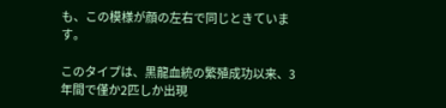も、この模様が顔の左右で同じときています。

このタイプは、黒龍血統の繁殖成功以来、3年間で僅か2匹しか出現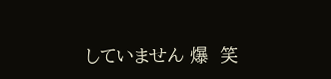していません 爆  笑